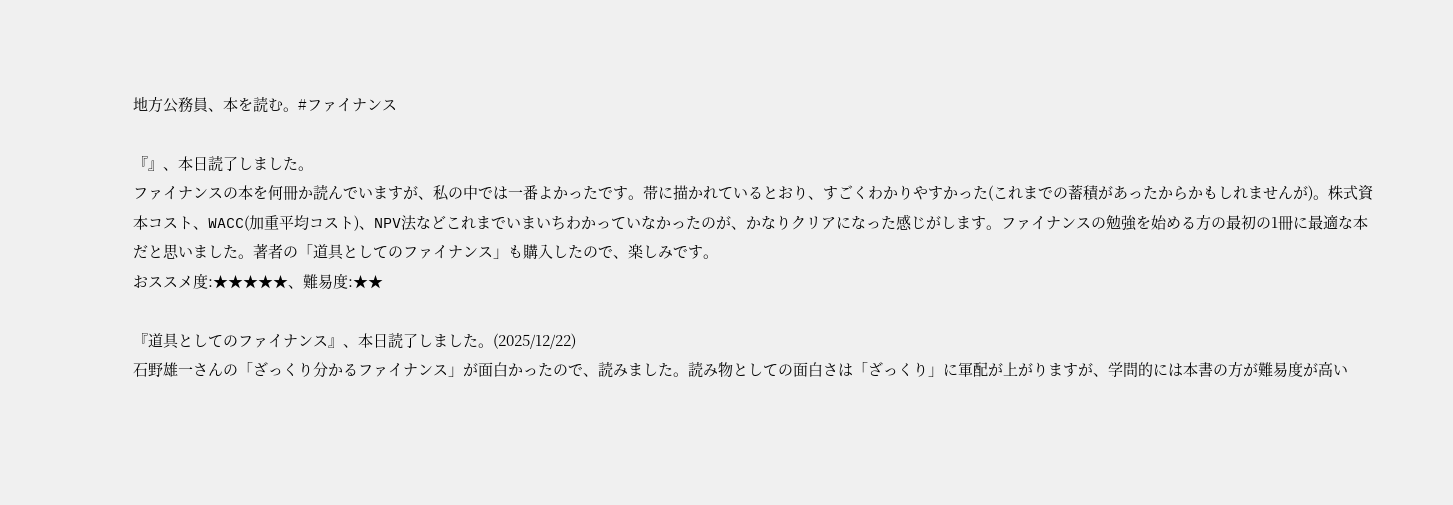地方公務員、本を読む。#ファイナンス

『』、本日読了しました。
ファイナンスの本を何冊か読んでいますが、私の中では一番よかったです。帯に描かれているとおり、すごくわかりやすかった(これまでの蓄積があったからかもしれませんが)。株式資本コスト、WACC(加重平均コスト)、NPV法などこれまでいまいちわかっていなかったのが、かなりクリアになった感じがします。ファイナンスの勉強を始める方の最初の1冊に最適な本だと思いました。著者の「道具としてのファイナンス」も購入したので、楽しみです。
おススメ度:★★★★★、難易度:★★

『道具としてのファイナンス』、本日読了しました。(2025/12/22)
石野雄一さんの「ざっくり分かるファイナンス」が面白かったので、読みました。読み物としての面白さは「ざっくり」に軍配が上がりますが、学問的には本書の方が難易度が高い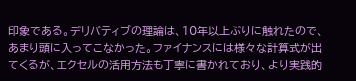印象である。デリバティブの理論は、10年以上ぶりに触れたので、あまり頭に入ってこなかった。ファイナンスには様々な計算式が出てくるが、エクセルの活用方法も丁寧に書かれており、より実践的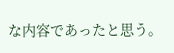な内容であったと思う。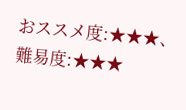おススメ度:★★★、難易度:★★★